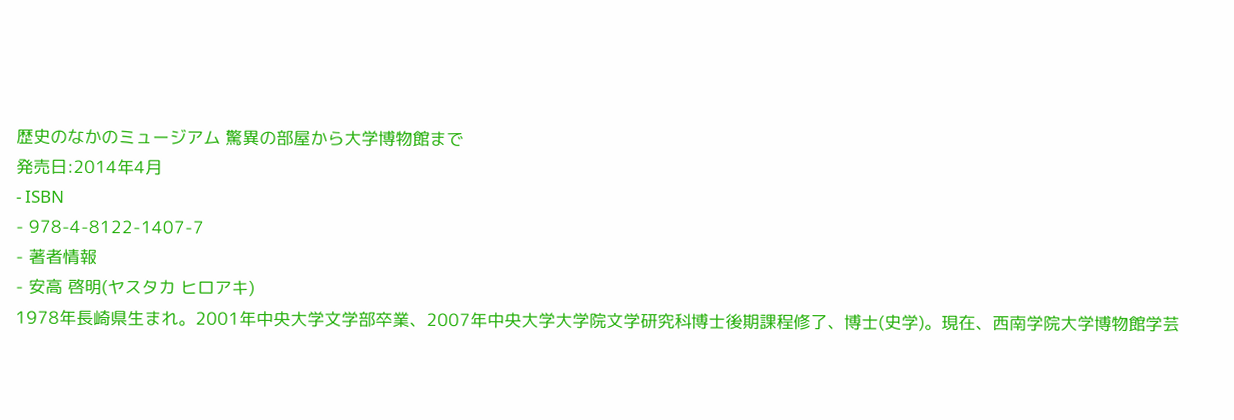歴史のなかのミュージアム 驚異の部屋から大学博物館まで
発売日:2014年4月
- ISBN
- 978-4-8122-1407-7
- 著者情報
- 安高 啓明(ヤスタカ ヒロアキ)
1978年長崎県生まれ。2001年中央大学文学部卒業、2007年中央大学大学院文学研究科博士後期課程修了、博士(史学)。現在、西南学院大学博物館学芸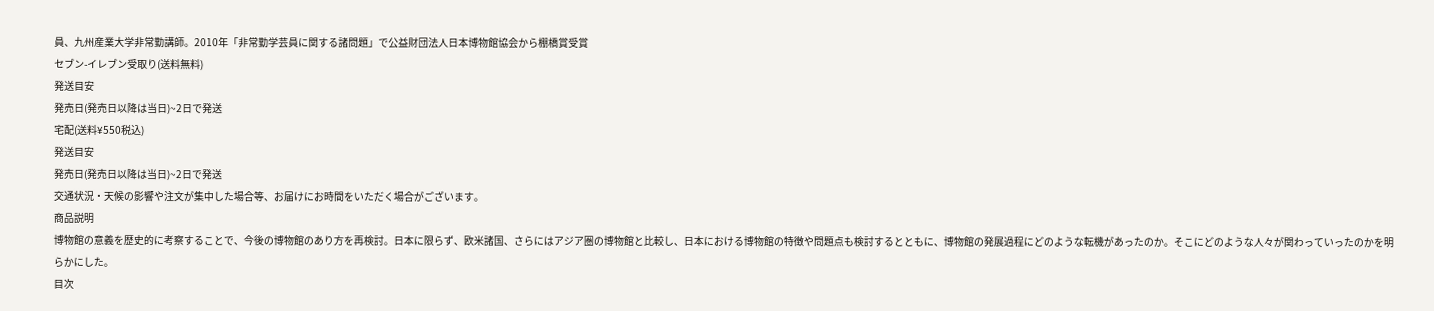員、九州産業大学非常勤講師。2010年「非常勤学芸員に関する諸問題」で公益財団法人日本博物館協会から棚橋賞受賞
セブン-イレブン受取り(送料無料)
発送目安
発売日(発売日以降は当日)~2日で発送
宅配(送料¥550税込)
発送目安
発売日(発売日以降は当日)~2日で発送
交通状況・天候の影響や注文が集中した場合等、お届けにお時間をいただく場合がございます。
商品説明
博物館の意義を歴史的に考察することで、今後の博物館のあり方を再検討。日本に限らず、欧米諸国、さらにはアジア圏の博物館と比較し、日本における博物館の特徴や問題点も検討するとともに、博物館の発展過程にどのような転機があったのか。そこにどのような人々が関わっていったのかを明らかにした。
目次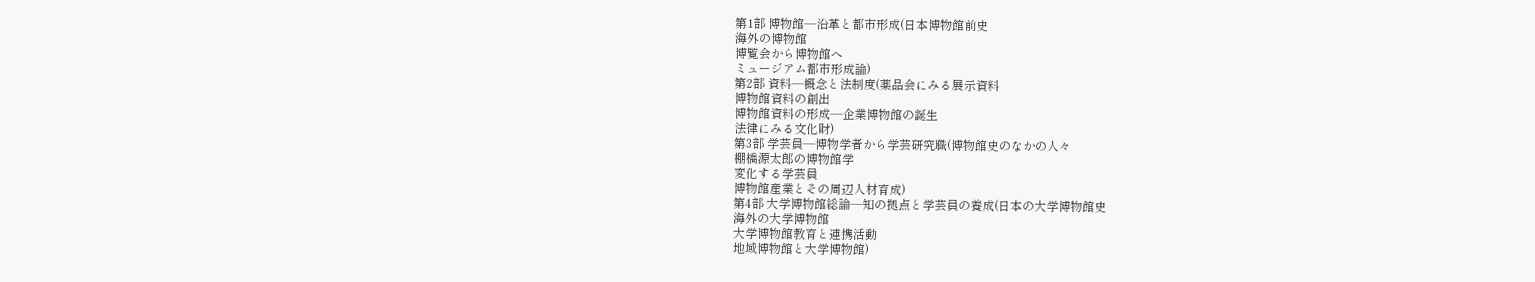第1部 博物館―沿革と都市形成(日本博物館前史
海外の博物館
博覧会から博物館へ
ミュージアム都市形成論)
第2部 資料―概念と法制度(薬品会にみる展示資料
博物館資料の創出
博物館資料の形成―企業博物館の誕生
法律にみる文化財)
第3部 学芸員―博物学者から学芸研究職(博物館史のなかの人々
棚橋源太郎の博物館学
変化する学芸員
博物館産業とその周辺人材育成)
第4部 大学博物館総論―知の拠点と学芸員の養成(日本の大学博物館史
海外の大学博物館
大学博物館教育と連携活動
地域博物館と大学博物館)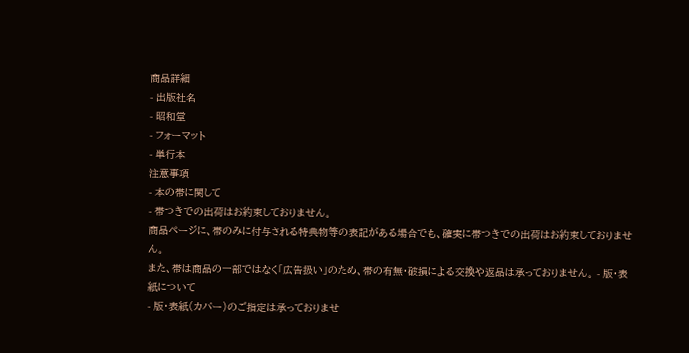商品詳細
- 出版社名
- 昭和堂
- フォーマット
- 単行本
注意事項
- 本の帯に関して
- 帯つきでの出荷はお約束しておりません。
商品ページに、帯のみに付与される特典物等の表記がある場合でも、確実に帯つきでの出荷はお約束しておりません。
また、帯は商品の一部ではなく「広告扱い」のため、帯の有無・破損による交換や返品は承っておりません。 - 版・表紙について
- 版・表紙(カバー)のご指定は承っておりませ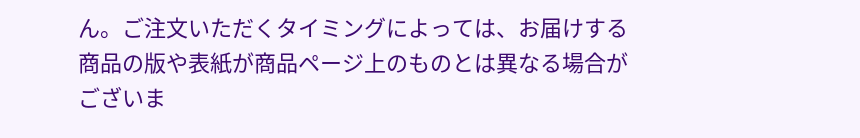ん。ご注文いただくタイミングによっては、お届けする商品の版や表紙が商品ページ上のものとは異なる場合がございま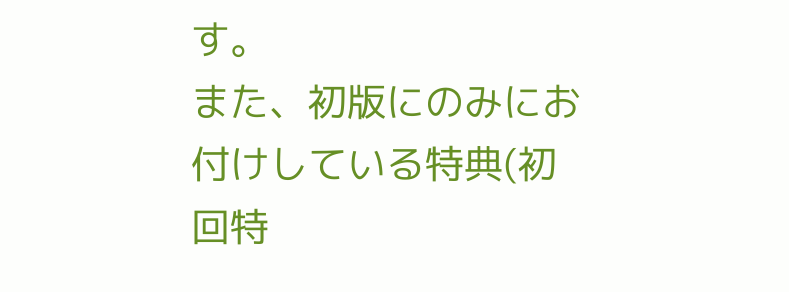す。
また、初版にのみにお付けしている特典(初回特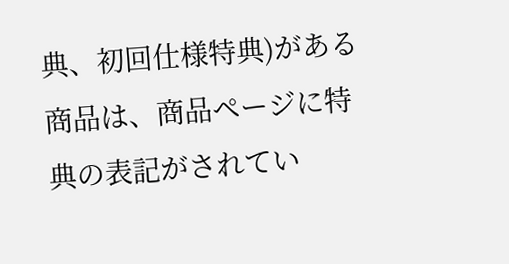典、初回仕様特典)がある商品は、商品ページに特典の表記がされてい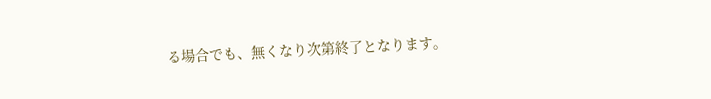る場合でも、無くなり次第終了となります。